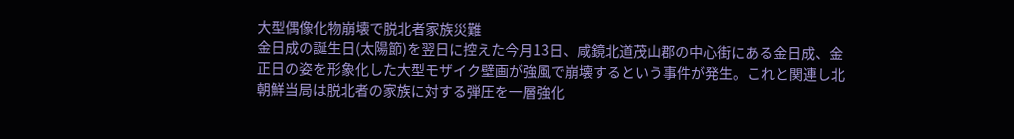大型偶像化物崩壊で脱北者家族災難
金日成の誕生日(太陽節)を翌日に控えた今月13日、咸鏡北道茂山郡の中心街にある金日成、金正日の姿を形象化した大型モザイク壁画が強風で崩壊するという事件が発生。これと関連し北朝鮮当局は脱北者の家族に対する弾圧を一層強化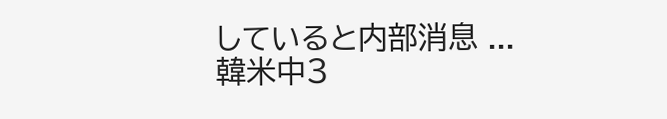していると内部消息 ...
韓米中3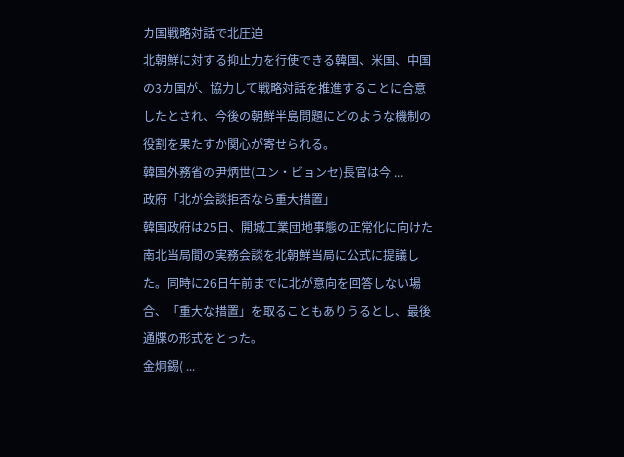カ国戦略対話で北圧迫
北朝鮮に対する抑止力を行使できる韓国、米国、中国の3カ国が、協力して戦略対話を推進することに合意したとされ、今後の朝鮮半島問題にどのような機制の役割を果たすか関心が寄せられる。
韓国外務省の尹炳世(ユン・ビョンセ)長官は今 ...
政府「北が会談拒否なら重大措置」
韓国政府は25日、開城工業団地事態の正常化に向けた南北当局間の実務会談を北朝鮮当局に公式に提議した。同時に26日午前までに北が意向を回答しない場合、「重大な措置」を取ることもありうるとし、最後通牒の形式をとった。
金炯錫( ...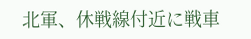北軍、休戦線付近に戦車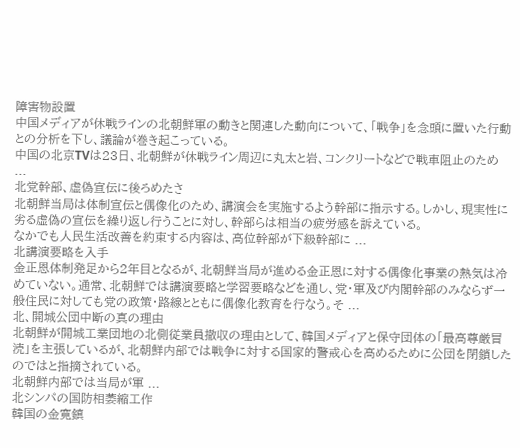障害物設置
中国メディアが休戦ラインの北朝鮮軍の動きと関連した動向について、「戦争」を念頭に置いた行動との分析を下し、議論が巻き起こっている。
中国の北京TVは23日、北朝鮮が休戦ライン周辺に丸太と岩、コンクリートなどで戦車阻止のため ...
北党幹部、虚偽宣伝に後ろめたさ
北朝鮮当局は体制宣伝と偶像化のため、講演会を実施するよう幹部に指示する。しかし、現実性に劣る虚偽の宣伝を繰り返し行うことに対し、幹部らは相当の疲労感を訴えている。
なかでも人民生活改善を約束する内容は、高位幹部が下級幹部に ...
北講演要略を入手
金正恩体制発足から2年目となるが、北朝鮮当局が進める金正恩に対する偶像化事業の熱気は冷めていない。通常、北朝鮮では講演要略と学習要略などを通し、党・軍及び内閣幹部のみならず一般住民に対しても党の政策・路線とともに偶像化教育を行なう。そ ...
北、開城公団中断の真の理由
北朝鮮が開城工業団地の北側従業員撤収の理由として、韓国メディアと保守団体の「最高尊厳冒涜」を主張しているが、北朝鮮内部では戦争に対する国家的警戒心を高めるために公団を閉鎖したのではと指摘されている。
北朝鮮内部では当局が軍 ...
北シンパの国防相萎縮工作
韓国の金寛鎮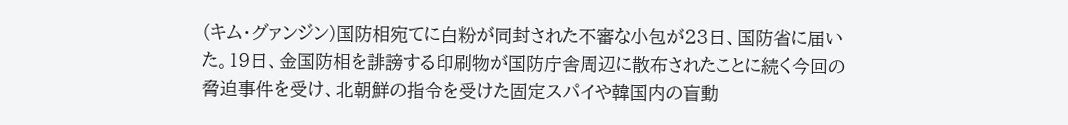(キム・グァンジン)国防相宛てに白粉が同封された不審な小包が23日、国防省に届いた。19日、金国防相を誹謗する印刷物が国防庁舎周辺に散布されたことに続く今回の脅迫事件を受け、北朝鮮の指令を受けた固定スパイや韓国内の盲動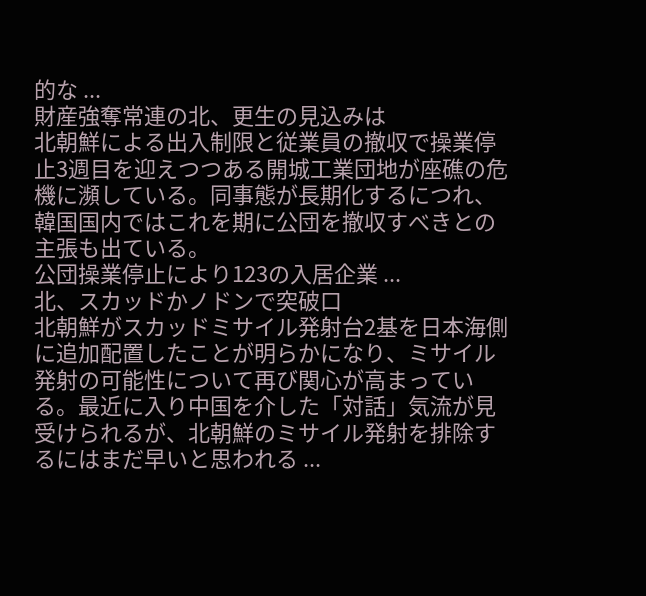的な ...
財産強奪常連の北、更生の見込みは
北朝鮮による出入制限と従業員の撤収で操業停止3週目を迎えつつある開城工業団地が座礁の危機に瀕している。同事態が長期化するにつれ、韓国国内ではこれを期に公団を撤収すべきとの主張も出ている。
公団操業停止により123の入居企業 ...
北、スカッドかノドンで突破口
北朝鮮がスカッドミサイル発射台2基を日本海側に追加配置したことが明らかになり、ミサイル発射の可能性について再び関心が高まっている。最近に入り中国を介した「対話」気流が見受けられるが、北朝鮮のミサイル発射を排除するにはまだ早いと思われる ...